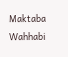Maktaba Wahhabi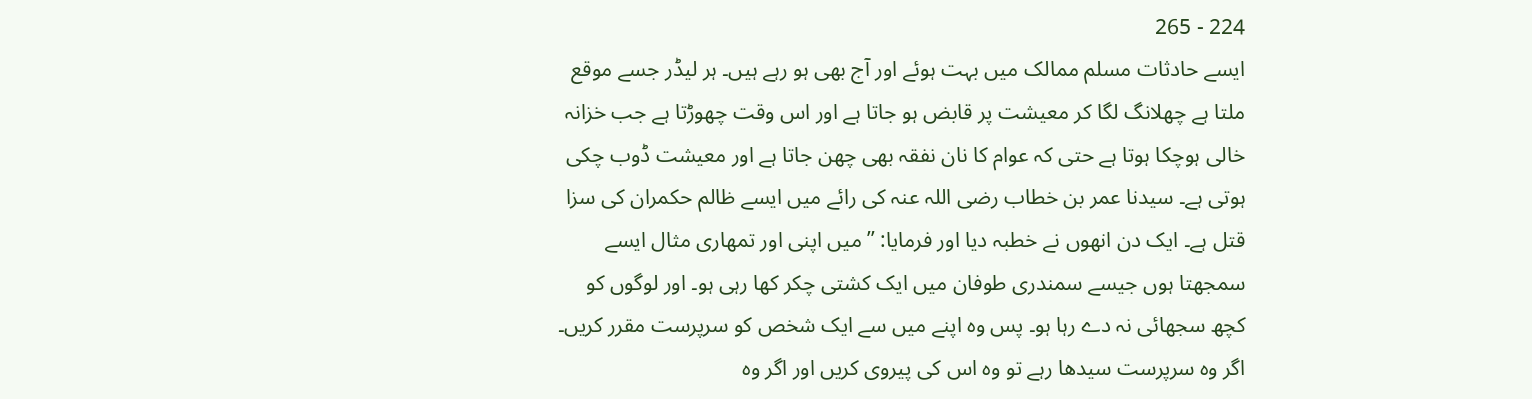224 - 265
ایسے حادثات مسلم ممالک میں بہت ہوئے اور آج بھی ہو رہے ہیں۔ ہر لیڈر جسے موقع ملتا ہے چھلانگ لگا کر معیشت پر قابض ہو جاتا ہے اور اس وقت چھوڑتا ہے جب خزانہ خالی ہوچکا ہوتا ہے حتی کہ عوام کا نان نفقہ بھی چھن جاتا ہے اور معیشت ڈوب چکی ہوتی ہے۔ سیدنا عمر بن خطاب رضی اللہ عنہ کی رائے میں ایسے ظالم حکمران کی سزا قتل ہے۔ ایک دن انھوں نے خطبہ دیا اور فرمایا: ’’میں اپنی اور تمھاری مثال ایسے سمجھتا ہوں جیسے سمندری طوفان میں ایک کشتی چکر کھا رہی ہو۔ اور لوگوں کو کچھ سجھائی نہ دے رہا ہو۔ پس وہ اپنے میں سے ایک شخص کو سرپرست مقرر کریں۔ اگر وہ سرپرست سیدھا رہے تو وہ اس کی پیروی کریں اور اگر وہ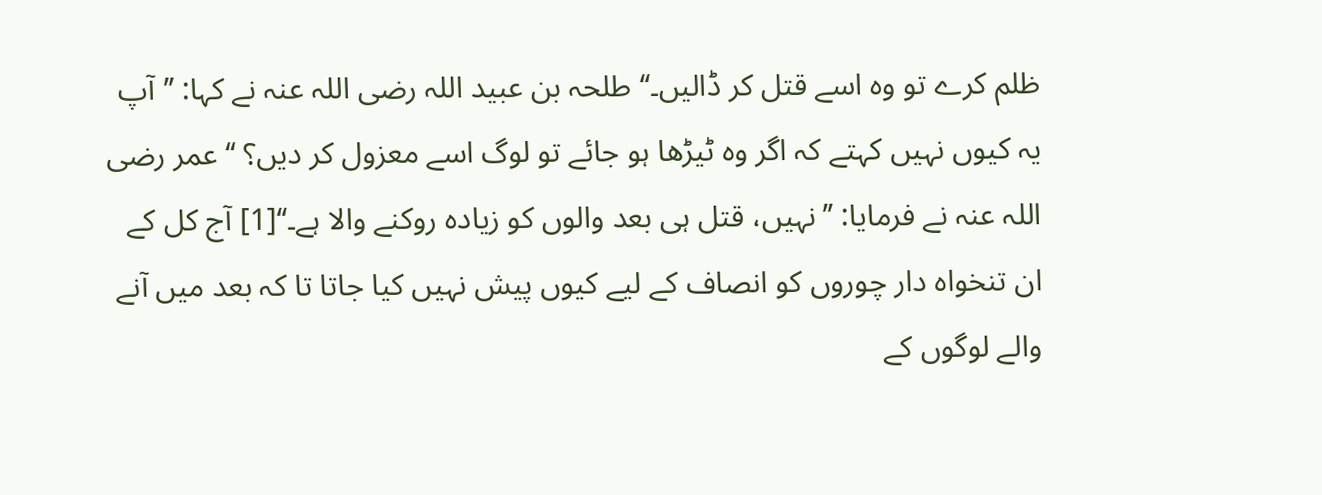ظلم کرے تو وہ اسے قتل کر ڈالیں۔‘‘ طلحہ بن عبید اللہ رضی اللہ عنہ نے کہا: ’’آپ یہ کیوں نہیں کہتے کہ اگر وہ ٹیڑھا ہو جائے تو لوگ اسے معزول کر دیں؟ ‘‘ عمر رضی اللہ عنہ نے فرمایا: ’’نہیں، قتل ہی بعد والوں کو زیادہ روکنے والا ہے۔‘‘[1] آج کل کے ان تنخواہ دار چوروں کو انصاف کے لیے کیوں پیش نہیں کیا جاتا تا کہ بعد میں آنے والے لوگوں کے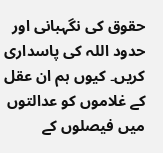حقوق کی نگہبانی اور حدود اللہ کی پاسداری کریں۔ کیوں ہم ان عقل کے غلاموں کو عدالتوں میں فیصلوں کے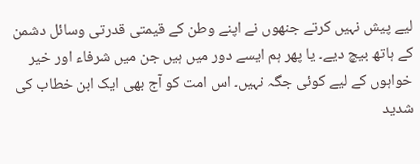لیے پیش نہیں کرتے جنھوں نے اپنے وطن کے قیمتی قدرتی وسائل دشمن کے ہاتھ بیچ دیے۔ یا پھر ہم ایسے دور میں ہیں جن میں شرفاء اور خیر خواہوں کے لیے کوئی جگہ نہیں۔ اس امت کو آج بھی ایک ابن خطاب کی شدید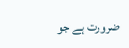ضرورت ہے جو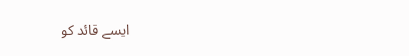ایسے قائد کو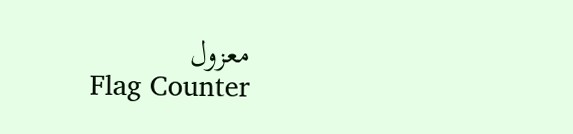معزول
Flag Counter